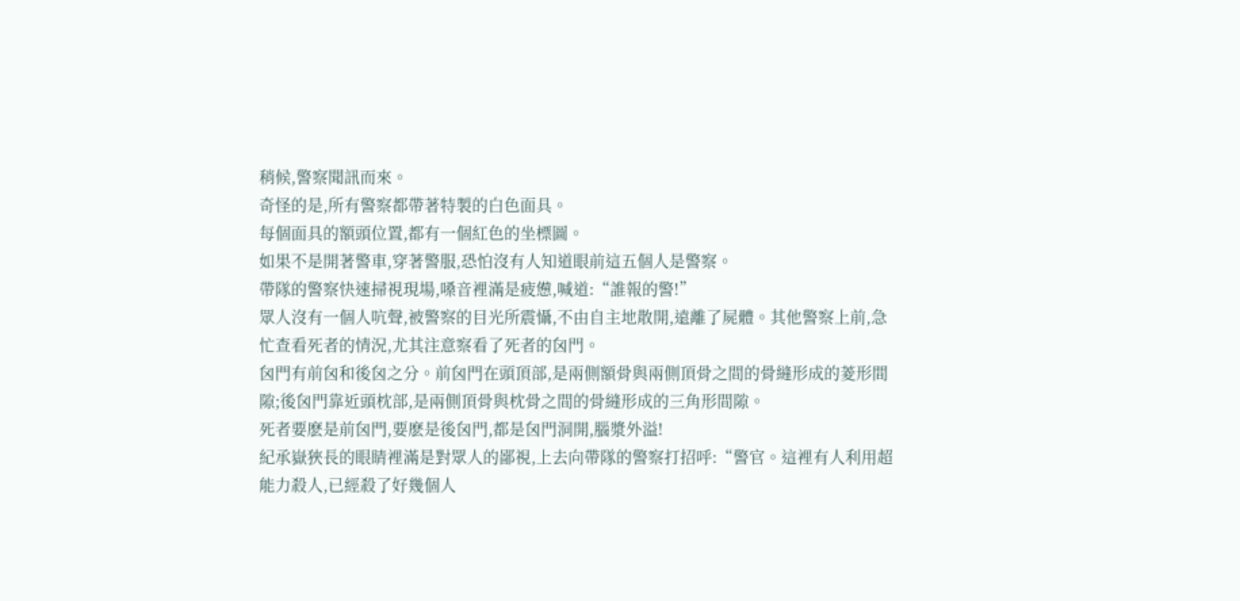稍候,警察聞訊而來。
奇怪的是,所有警察都帶著特製的白色面具。
每個面具的額頭位置,都有一個紅色的坐標圖。
如果不是開著警車,穿著警服,恐怕沒有人知道眼前這五個人是警察。
帶隊的警察快速掃視現場,嗓音裡滿是疲憊,喊道:“誰報的警!”
眾人沒有一個人吭聲,被警察的目光所震懾,不由自主地散開,遠離了屍體。其他警察上前,急忙查看死者的情況,尤其注意察看了死者的囟門。
囟門有前囟和後囟之分。前囟門在頭頂部,是兩側額骨與兩側頂骨之間的骨縫形成的菱形間隙;後囟門靠近頭枕部,是兩側頂骨與枕骨之間的骨縫形成的三角形間隙。
死者要麽是前囟門,要麽是後囟門,都是囟門洞開,腦漿外溢!
紀承嶽狹長的眼睛裡滿是對眾人的鄙視,上去向帶隊的警察打招呼:“警官。這裡有人利用超能力殺人,已經殺了好幾個人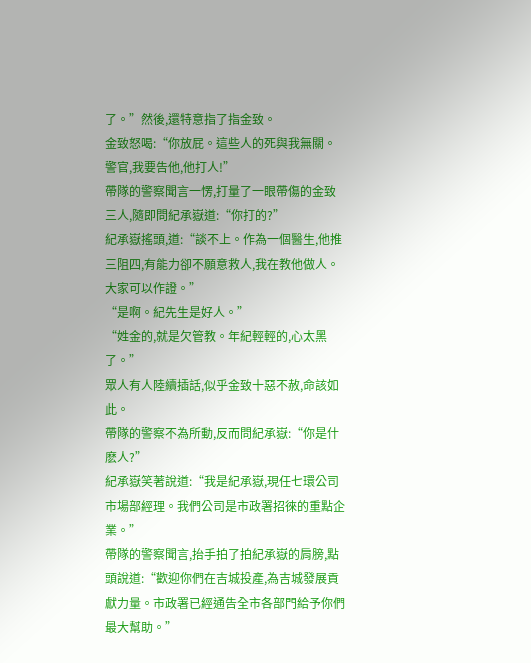了。”然後,還特意指了指金致。
金致怒喝:“你放屁。這些人的死與我無關。警官,我要告他,他打人!”
帶隊的警察聞言一愣,打量了一眼帶傷的金致三人,隨即問紀承嶽道:“你打的?”
紀承嶽搖頭,道:“談不上。作為一個醫生,他推三阻四,有能力卻不願意救人,我在教他做人。大家可以作證。”
“是啊。紀先生是好人。”
“姓金的,就是欠管教。年紀輕輕的,心太黑了。”
眾人有人陸續插話,似乎金致十惡不赦,命該如此。
帶隊的警察不為所動,反而問紀承嶽:“你是什麽人?”
紀承嶽笑著說道:“我是紀承嶽,現任七環公司市場部經理。我們公司是市政署招徠的重點企業。”
帶隊的警察聞言,抬手拍了拍紀承嶽的肩膀,點頭說道:“歡迎你們在吉城投產,為吉城發展貢獻力量。市政署已經通告全市各部門給予你們最大幫助。”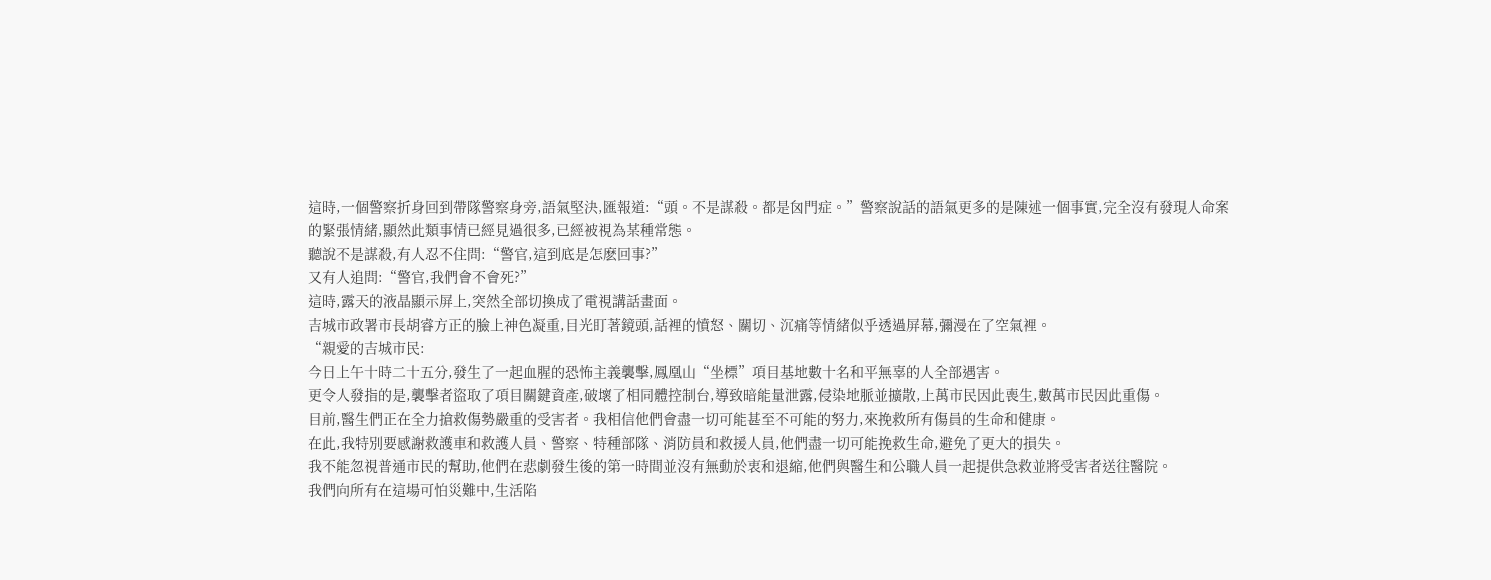這時,一個警察折身回到帶隊警察身旁,語氣堅決,匯報道:“頭。不是謀殺。都是囟門症。”警察說話的語氣更多的是陳述一個事實,完全沒有發現人命案的緊張情緒,顯然此類事情已經見過很多,已經被視為某種常態。
聽說不是謀殺,有人忍不住問:“警官,這到底是怎麽回事?”
又有人追問:“警官,我們會不會死?”
這時,露天的液晶顯示屏上,突然全部切換成了電視講話畫面。
吉城市政署市長胡睿方正的臉上神色凝重,目光盯著鏡頭,話裡的憤怒、關切、沉痛等情緒似乎透過屏幕,彌漫在了空氣裡。
“親愛的吉城市民:
今日上午十時二十五分,發生了一起血腥的恐怖主義襲擊,鳳凰山“坐標”項目基地數十名和平無辜的人全部遇害。
更令人發指的是,襲擊者盜取了項目關鍵資產,破壞了相同體控制台,導致暗能量泄露,侵染地脈並擴散,上萬市民因此喪生,數萬市民因此重傷。
目前,醫生們正在全力搶救傷勢嚴重的受害者。我相信他們會盡一切可能甚至不可能的努力,來挽救所有傷員的生命和健康。
在此,我特別要感謝救護車和救護人員、警察、特種部隊、消防員和救援人員,他們盡一切可能挽救生命,避免了更大的損失。
我不能忽視普通市民的幫助,他們在悲劇發生後的第一時間並沒有無動於衷和退縮,他們與醫生和公職人員一起提供急救並將受害者送往醫院。
我們向所有在這場可怕災難中,生活陷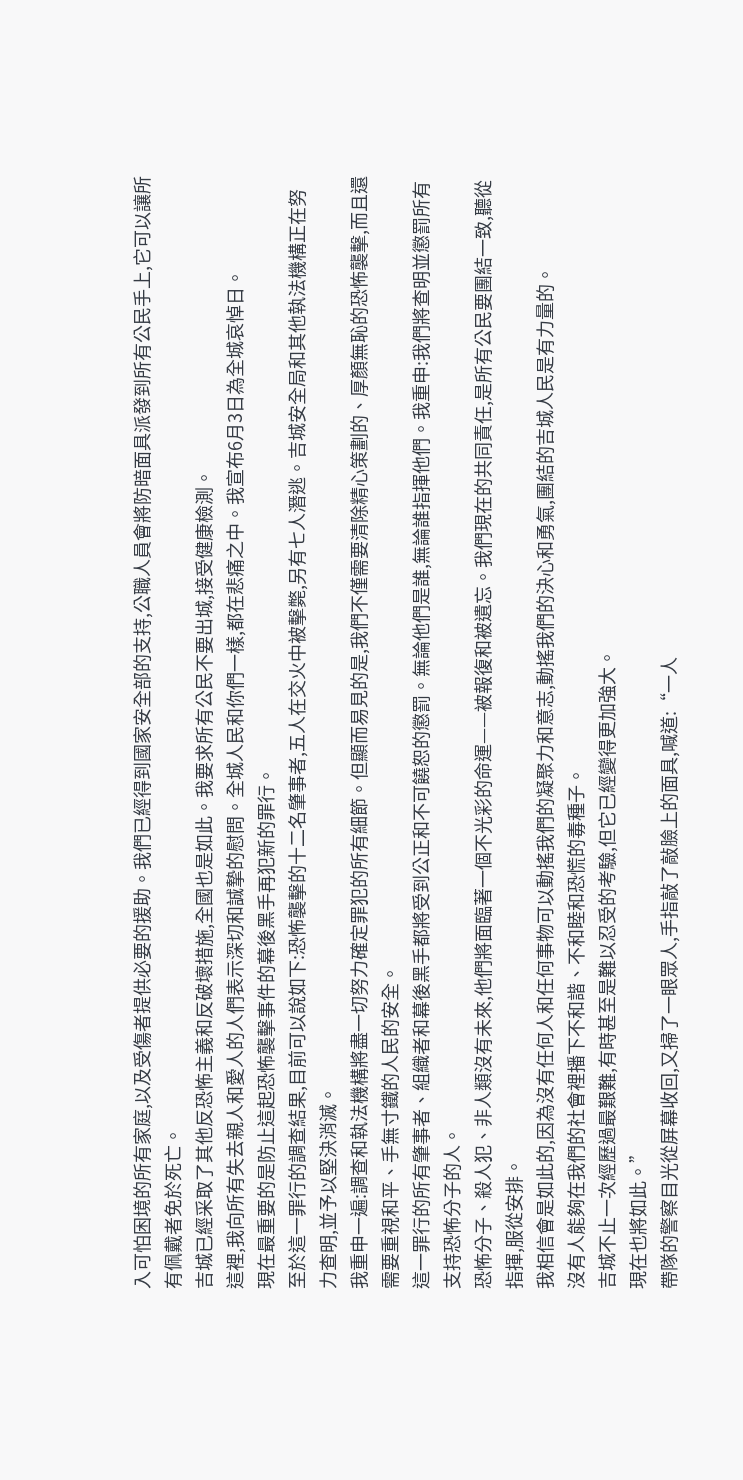入可怕困境的所有家庭,以及受傷者提供必要的援助。我們已經得到國家安全部的支持,公職人員會將防暗面具派發到所有公民手上,它可以讓所有佩戴者免於死亡。
吉城已經采取了其他反恐怖主義和反破壞措施,全國也是如此。我要求所有公民不要出城,接受健康檢測。
這裡,我向所有失去親人和愛人的人們表示深切和誠摯的慰問。全城人民和你們一樣,都在悲痛之中。我宣布6月3日為全城哀悼日。
現在最重要的是防止這起恐怖襲擊事件的幕後黑手再犯新的罪行。
至於這一罪行的調查結果,目前可以說如下:恐怖襲擊的十二名肇事者,五人在交火中被擊斃,另有七人潛逃。吉城安全局和其他執法機構正在努力查明,並予以堅決消滅。
我重申一遍:調查和執法機構將盡一切努力確定罪犯的所有細節。但顯而易見的是,我們不僅需要清除精心策劃的、厚顏無恥的恐怖襲擊,而且還需要重視和平、手無寸鐵的人民的安全。
這一罪行的所有肇事者、組織者和幕後黑手都將受到公正和不可饒恕的懲罰。無論他們是誰,無論誰指揮他們。我重申:我們將查明並懲罰所有支持恐怖分子的人。
恐怖分子、殺人犯、非人類沒有未來,他們將面臨著一個不光彩的命運——被報復和被遺忘。我們現在的共同責任,是所有公民要團結一致,聽從指揮,服從安排。
我相信會是如此的,因為沒有任何人和任何事物可以動搖我們的凝聚力和意志,動搖我們的決心和勇氣,團結的吉城人民是有力量的。
沒有人能夠在我們的社會裡播下不和諧、不和睦和恐慌的毒種子。
吉城不止一次經歷過最艱難,有時甚至是難以忍受的考驗,但它已經變得更加強大。
現在也將如此。”
帶隊的警察目光從屏幕收回,又掃了一眼眾人,手指敲了敲臉上的面具,喊道:“一人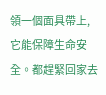領一個面具帶上,它能保障生命安全。都趕緊回家去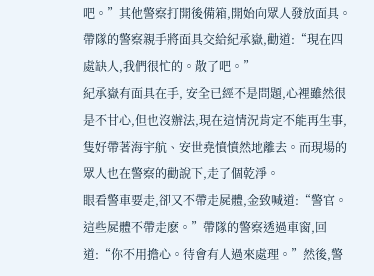吧。”其他警察打開後備箱,開始向眾人發放面具。
帶隊的警察親手將面具交給紀承嶽,勸道:“現在四處缺人,我們很忙的。散了吧。”
紀承嶽有面具在手, 安全已經不是問題,心裡雖然很是不甘心,但也沒辦法,現在這情況肯定不能再生事,隻好帶著海宇航、安世堯憤憤然地離去。而現場的眾人也在警察的勸說下,走了個乾淨。
眼看警車要走,卻又不帶走屍體,金致喊道:“警官。這些屍體不帶走麽。”帶隊的警察透過車窗,回道:“你不用擔心。待會有人過來處理。”然後,警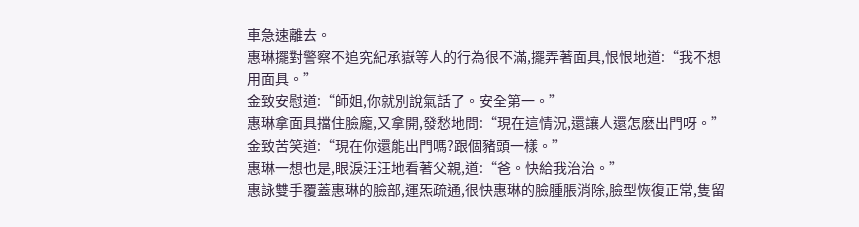車急速離去。
惠琳擺對警察不追究紀承嶽等人的行為很不滿,擺弄著面具,恨恨地道:“我不想用面具。”
金致安慰道:“師姐,你就別說氣話了。安全第一。”
惠琳拿面具擋住臉龐,又拿開,發愁地問:“現在這情況,還讓人還怎麽出門呀。”
金致苦笑道:“現在你還能出門嗎?跟個豬頭一樣。”
惠琳一想也是,眼淚汪汪地看著父親,道:“爸。快給我治治。”
惠詠雙手覆蓋惠琳的臉部,運炁疏通,很快惠琳的臉腫脹消除,臉型恢復正常,隻留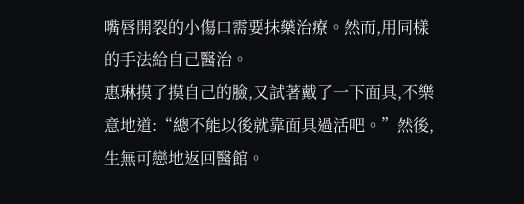嘴唇開裂的小傷口需要抹藥治療。然而,用同樣的手法給自己醫治。
惠琳摸了摸自己的臉,又試著戴了一下面具,不樂意地道:“總不能以後就靠面具過活吧。”然後,生無可戀地返回醫館。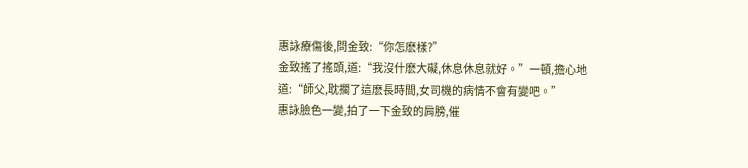惠詠療傷後,問金致:“你怎麽樣?”
金致搖了搖頭,道:“我沒什麽大礙,休息休息就好。”一頓,擔心地道:“師父,耽擱了這麽長時間,女司機的病情不會有變吧。”
惠詠臉色一變,拍了一下金致的肩膀,催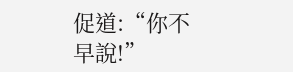促道:“你不早說!”